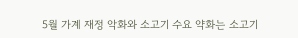5월 가계 재정 악화와 소고기 수요 약화는 소고기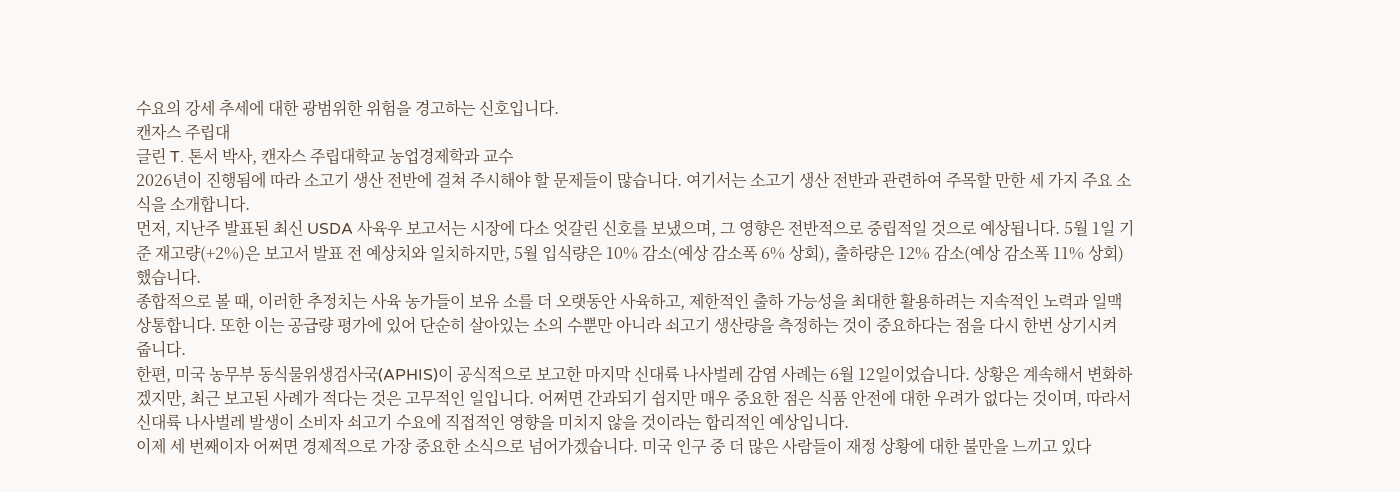수요의 강세 추세에 대한 광범위한 위험을 경고하는 신호입니다.
캔자스 주립대
글린 T. 톤서 박사, 캔자스 주립대학교 농업경제학과 교수
2026년이 진행됨에 따라 소고기 생산 전반에 걸쳐 주시해야 할 문제들이 많습니다. 여기서는 소고기 생산 전반과 관련하여 주목할 만한 세 가지 주요 소식을 소개합니다.
먼저, 지난주 발표된 최신 USDA 사육우 보고서는 시장에 다소 엇갈린 신호를 보냈으며, 그 영향은 전반적으로 중립적일 것으로 예상됩니다. 5월 1일 기준 재고량(+2%)은 보고서 발표 전 예상치와 일치하지만, 5월 입식량은 10% 감소(예상 감소폭 6% 상회), 출하량은 12% 감소(예상 감소폭 11% 상회)했습니다.
종합적으로 볼 때, 이러한 추정치는 사육 농가들이 보유 소를 더 오랫동안 사육하고, 제한적인 출하 가능성을 최대한 활용하려는 지속적인 노력과 일맥상통합니다. 또한 이는 공급량 평가에 있어 단순히 살아있는 소의 수뿐만 아니라 쇠고기 생산량을 측정하는 것이 중요하다는 점을 다시 한번 상기시켜 줍니다.
한편, 미국 농무부 동식물위생검사국(APHIS)이 공식적으로 보고한 마지막 신대륙 나사벌레 감염 사례는 6월 12일이었습니다. 상황은 계속해서 변화하겠지만, 최근 보고된 사례가 적다는 것은 고무적인 일입니다. 어쩌면 간과되기 쉽지만 매우 중요한 점은 식품 안전에 대한 우려가 없다는 것이며, 따라서 신대륙 나사벌레 발생이 소비자 쇠고기 수요에 직접적인 영향을 미치지 않을 것이라는 합리적인 예상입니다.
이제 세 번째이자 어쩌면 경제적으로 가장 중요한 소식으로 넘어가겠습니다. 미국 인구 중 더 많은 사람들이 재정 상황에 대한 불만을 느끼고 있다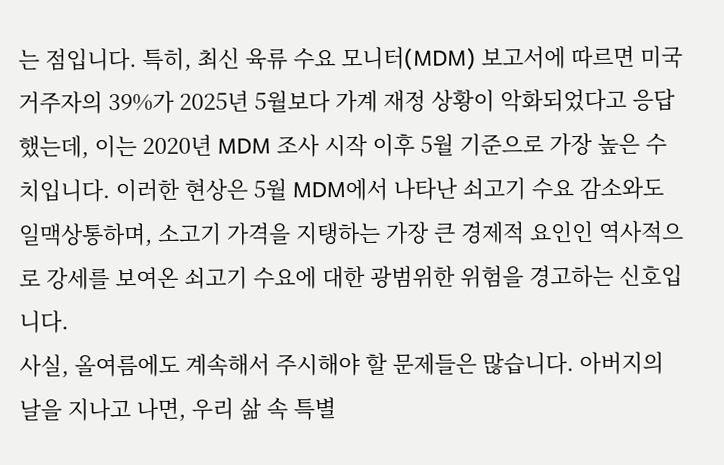는 점입니다. 특히, 최신 육류 수요 모니터(MDM) 보고서에 따르면 미국 거주자의 39%가 2025년 5월보다 가계 재정 상황이 악화되었다고 응답했는데, 이는 2020년 MDM 조사 시작 이후 5월 기준으로 가장 높은 수치입니다. 이러한 현상은 5월 MDM에서 나타난 쇠고기 수요 감소와도 일맥상통하며, 소고기 가격을 지탱하는 가장 큰 경제적 요인인 역사적으로 강세를 보여온 쇠고기 수요에 대한 광범위한 위험을 경고하는 신호입니다.
사실, 올여름에도 계속해서 주시해야 할 문제들은 많습니다. 아버지의 날을 지나고 나면, 우리 삶 속 특별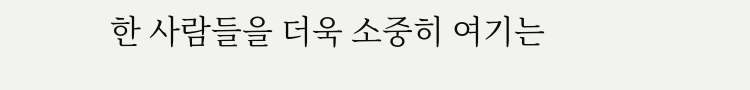한 사람들을 더욱 소중히 여기는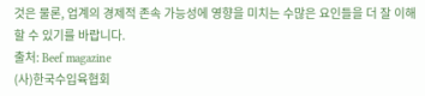것은 물론, 업계의 경제적 존속 가능성에 영향을 미치는 수많은 요인들을 더 잘 이해할 수 있기를 바랍니다.
출처: Beef magazine
(사)한국수입육협회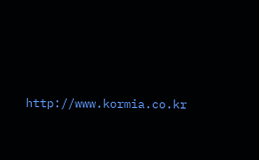http://www.kormia.co.kr